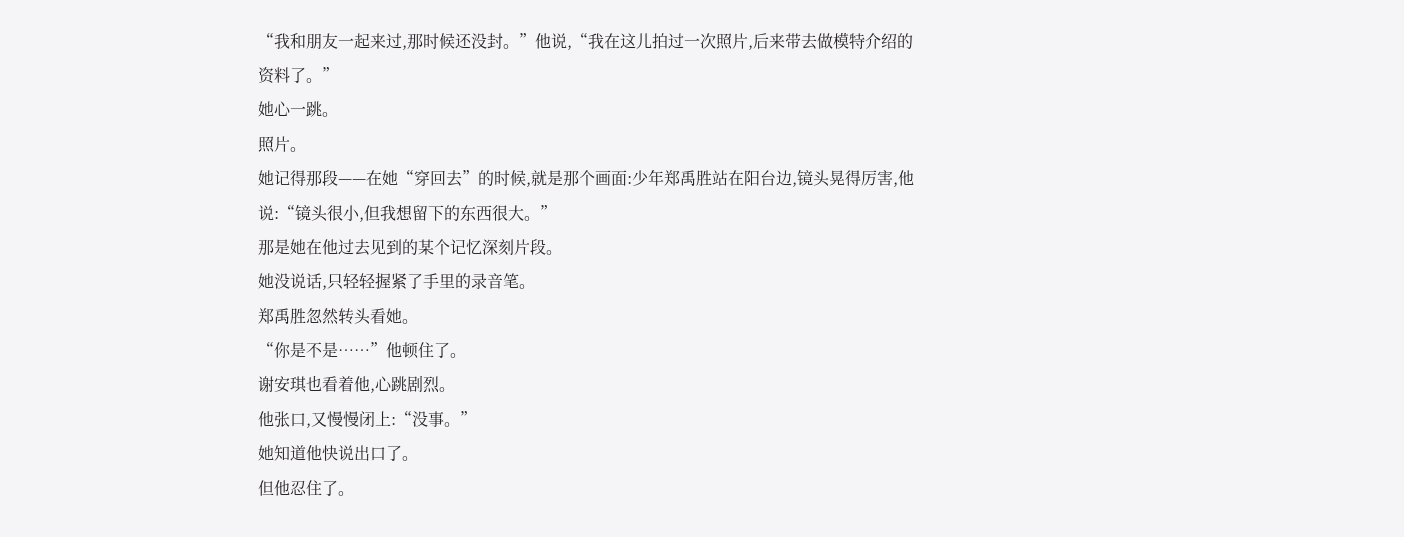“我和朋友一起来过,那时候还没封。”他说,“我在这儿拍过一次照片,后来带去做模特介绍的资料了。”
她心一跳。
照片。
她记得那段——在她“穿回去”的时候,就是那个画面:少年郑禹胜站在阳台边,镜头晃得厉害,他说:“镜头很小,但我想留下的东西很大。”
那是她在他过去见到的某个记忆深刻片段。
她没说话,只轻轻握紧了手里的录音笔。
郑禹胜忽然转头看她。
“你是不是……”他顿住了。
谢安琪也看着他,心跳剧烈。
他张口,又慢慢闭上:“没事。”
她知道他快说出口了。
但他忍住了。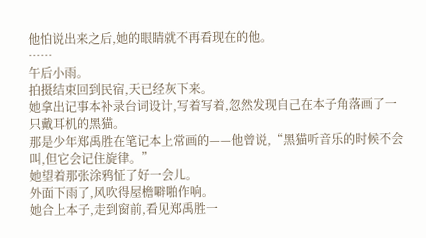他怕说出来之后,她的眼睛就不再看现在的他。
……
午后小雨。
拍摄结束回到民宿,天已经灰下来。
她拿出记事本补录台词设计,写着写着,忽然发现自己在本子角落画了一只戴耳机的黑猫。
那是少年郑禹胜在笔记本上常画的——他曾说,“黑猫听音乐的时候不会叫,但它会记住旋律。”
她望着那张涂鸦怔了好一会儿。
外面下雨了,风吹得屋檐噼啪作响。
她合上本子,走到窗前,看见郑禹胜一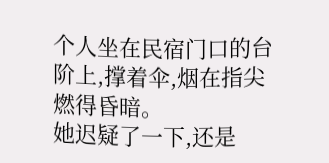个人坐在民宿门口的台阶上,撑着伞,烟在指尖燃得昏暗。
她迟疑了一下,还是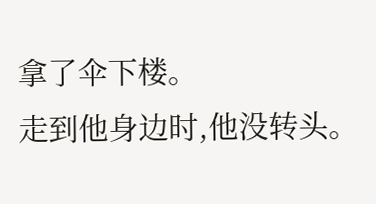拿了伞下楼。
走到他身边时,他没转头。